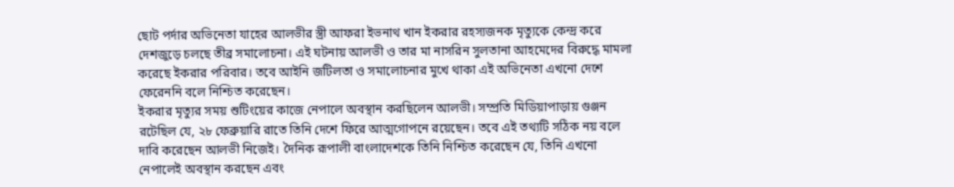ছোট পর্দার অভিনেতা যাহের আলভীর স্ত্রী আফরা ইভনাথ খান ইকরার রহস্যজনক মৃত্যুকে কেন্দ্র করে দেশজুড়ে চলছে তীব্র সমালোচনা। এই ঘটনায় আলভী ও তার মা নাসরিন সুলতানা আহমেদের বিরুদ্ধে মামলা করেছে ইকরার পরিবার। তবে আইনি জটিলতা ও সমালোচনার মুখে থাকা এই অভিনেতা এখনো দেশে ফেরেননি বলে নিশ্চিত করেছেন।
ইকরার মৃত্যুর সময় শুটিংয়ের কাজে নেপালে অবস্থান করছিলেন আলভী। সম্প্রতি মিডিয়াপাড়ায় গুঞ্জন রটেছিল যে, ২৮ ফেব্রুয়ারি রাতে তিনি দেশে ফিরে আত্মগোপনে রয়েছেন। তবে এই তথ্যটি সঠিক নয় বলে দাবি করেছেন আলভী নিজেই। দৈনিক রূপালী বাংলাদেশকে তিনি নিশ্চিত করেছেন যে, তিনি এখনো নেপালেই অবস্থান করছেন এবং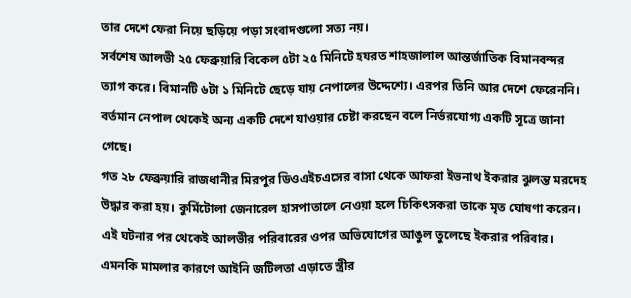তার দেশে ফেরা নিয়ে ছড়িয়ে পড়া সংবাদগুলো সত্য নয়।
সর্বশেষ আলভী ২৫ ফেব্রুয়ারি বিকেল ৫টা ২৫ মিনিটে হযরত শাহজালাল আন্তর্জাতিক বিমানবন্দর ত্যাগ করে। বিমানটি ৬টা ১ মিনিটে ছেড়ে যায় নেপালের উদ্দেশ্যে। এরপর তিনি আর দেশে ফেরেননি। বর্তমান নেপাল থেকেই অন্য একটি দেশে যাওয়ার চেষ্টা করছেন বলে নির্ভরযোগ্য একটি সূত্রে জানা গেছে।
গত ২৮ ফেব্রুয়ারি রাজধানীর মিরপুর ডিওএইচএসের বাসা থেকে আফরা ইভনাথ ইকরার ঝুলন্ত মরদেহ উদ্ধার করা হয়। কুর্মিটোলা জেনারেল হাসপাতালে নেওয়া হলে চিকিৎসকরা তাকে মৃত ঘোষণা করেন। এই ঘটনার পর থেকেই আলভীর পরিবারের ওপর অভিযোগের আঙুল তুলেছে ইকরার পরিবার। এমনকি মামলার কারণে আইনি জটিলতা এড়াতে স্ত্রীর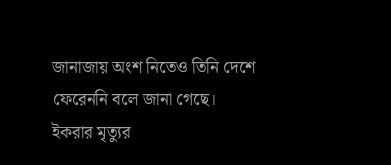জানাজায় অংশ নিতেও তিনি দেশে ফেরেননি বলে জানা গেছে।
ইকরার মৃত্যুর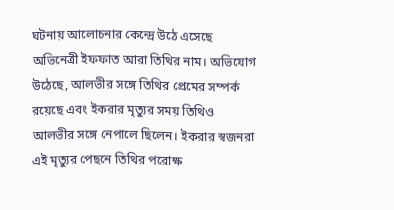ঘটনায় আলোচনার কেন্দ্রে উঠে এসেছে অভিনেত্রী ইফফাত আরা তিথির নাম। অভিযোগ উঠেছে, আলভীর সঙ্গে তিথির প্রেমের সম্পর্ক রয়েছে এবং ইকরার মৃত্যুর সময় তিথিও আলভীর সঙ্গে নেপালে ছিলেন। ইকরার স্বজনরা এই মৃত্যুর পেছনে তিথির পরোক্ষ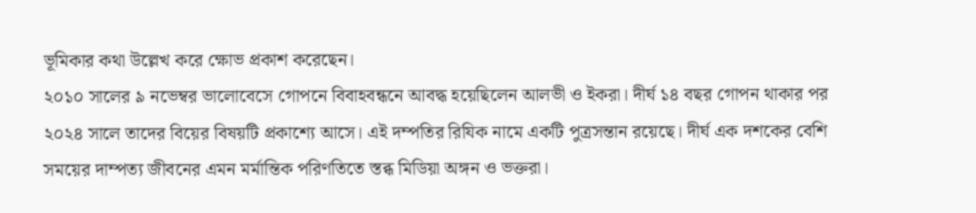ভূমিকার কথা উল্লেখ করে ক্ষোভ প্রকাশ করেছেন।
২০১০ সালের ৯ নভেম্বর ভালোবেসে গোপনে বিবাহবন্ধনে আবদ্ধ হয়েছিলেন আলভী ও ইকরা। দীর্ঘ ১৪ বছর গোপন থাকার পর ২০২৪ সালে তাদের বিয়ের বিষয়টি প্রকাশ্যে আসে। এই দম্পতির রিযিক নামে একটি পুত্রসন্তান রয়েছে। দীর্ঘ এক দশকের বেশি সময়ের দাম্পত্য জীবনের এমন মর্মান্তিক পরিণতিতে স্তব্ধ মিডিয়া অঙ্গন ও ভক্তরা।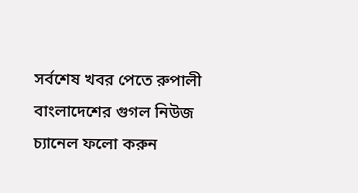সর্বশেষ খবর পেতে রুপালী বাংলাদেশের গুগল নিউজ চ্যানেল ফলো করুন